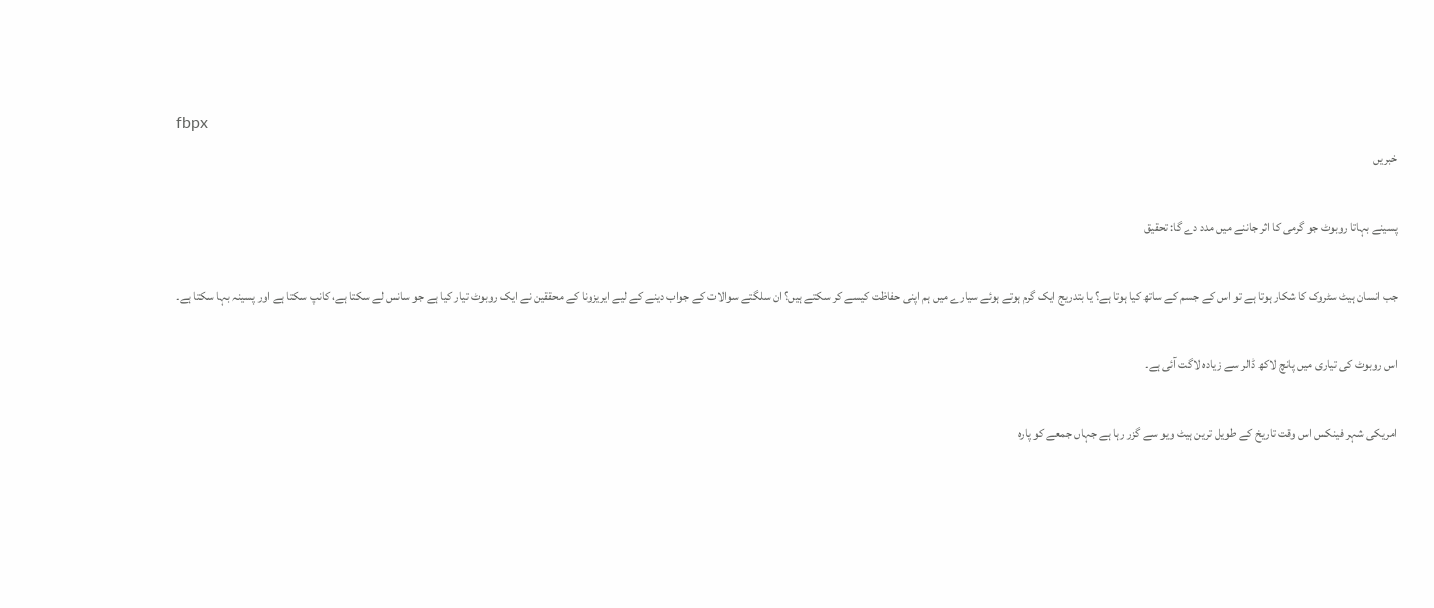fbpx
خبریں

پسینے بہاتا روبوٹ جو گرمی کا اثر جاننے میں مدد دے گا: تحقیق

جب انسان ہیٹ سٹروک کا شکار ہوتا ہے تو اس کے جسم کے ساتھ کیا ہوتا ہے؟ یا بتدریج ایک گرم ہوتے ہوئے سیارے میں ہم اپنی حفاظت کیسے کر سکتے ہیں؟ ان سلگتے سوالات کے جواب دینے کے لیے ایریزونا کے محققین نے ایک روبوٹ تیار کیا ہے جو سانس لے سکتا ہے، کانپ سکتا ہے اور پسینہ بہا سکتا ہے۔

اس روبوٹ کی تیاری میں پانچ لاکھ ڈالر سے زیادہ لاگت آئی ہے۔

امریکی شہر فینکس اس وقت تاریخ کے طویل ترین ہیٹ ویو سے گزر رہا ہے جہاں جمعے کو پارہ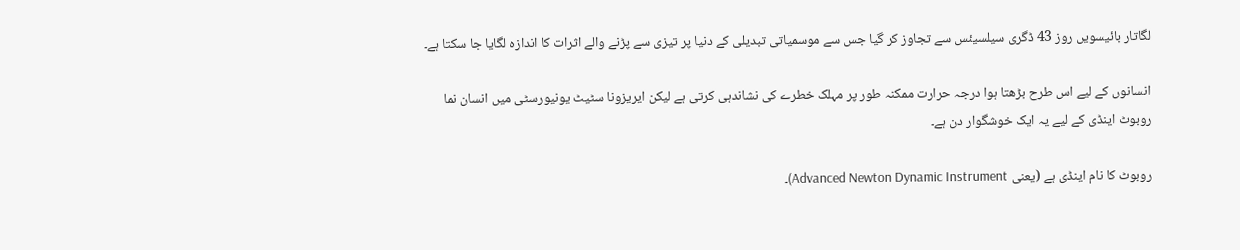لگاتار بائیسویں روز 43 ڈگری سیلسیئس سے تجاوز کر گیا جس سے موسمیاتی تبدیلی کے دنیا پر تیزی سے پڑنے والے اثرات کا اندازہ لگایا جا سکتا ہے۔

انسانوں کے لیے اس طرح بڑھتا ہوا درجہ حرارت ممکنہ طور پر مہلک خطرے کی نشاندہی کرتی ہے لیکن ایریزونا سٹیٹ یونیورسٹی میں انسان نما روبوٹ اینڈی کے لیے یہ ایک خوشگوار دن ہے۔

روبوٹ کا نام اینڈی ہے (یعنی Advanced Newton Dynamic Instrument)۔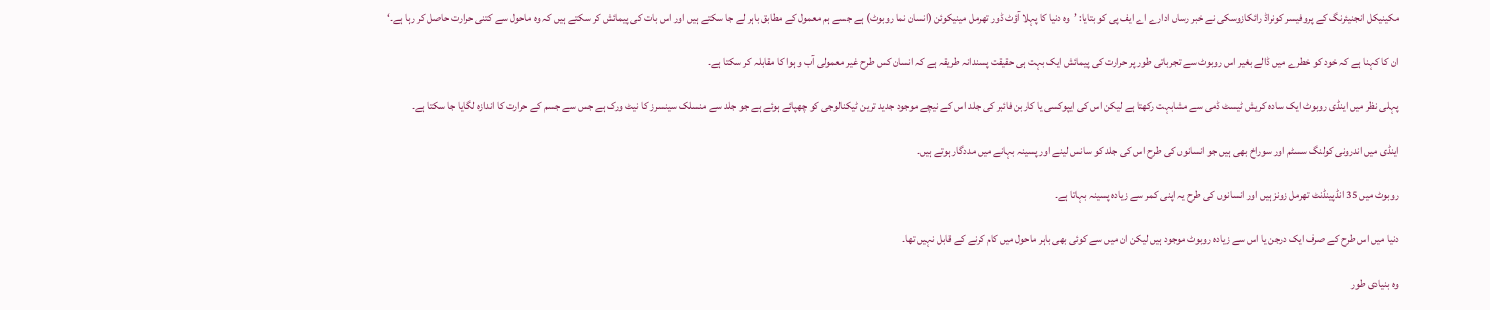مکینیکل انجنیئرنگ کے پروفیسر کونراڈ رائکازوسکی نے خبر رساں ادارے اے ایف پی کو بتایا: ’وہ دنیا کا پہلا آؤٹ ڈور تھرمل مینیکوئن (انسان نما روبوٹ) ہے جسے ہم معمول کے مطابق باہر لے جا سکتے ہیں اور اس بات کی پیمائش کر سکتے ہیں کہ وہ ماحول سے کتنی حرارت حاصل کر رہا ہے۔‘

ان کا کہنا ہے کہ خود کو خطرے میں ڈالے بغیر اس روبوٹ سے تجرباتی طور پر حرارت کی پیمائش ایک بہت ہی حقیقت پسندانہ طریقہ ہے کہ انسان کس طرح غیر معمولی آب و ہوا کا مقابلہ کر سکتا ہے۔

پہلی نظر میں اینڈی روبوٹ ایک سادہ کریش ٹیسٹ ڈمی سے مشابہت رکھتا ہے لیکن اس کی ایپوکسی یا کاربن فائبر کی جلد اس کے نیچے موجود جدید ترین ٹیکنالوجی کو چھپائے ہوئے ہے جو جلد سے منسلک سینسرز کا نیٹ ورک ہے جس سے جسم کے حرارت کا اندازہ لگایا جا سکتا ہے۔

اینڈی میں اندرونی کولنگ سسٹم اور سوراخ بھی ہیں جو انسانوں کی طرح اس کی جلد کو سانس لینے اور پسینہ بہانے میں مددگار ہوتے ہیں۔

روبوٹ میں 35 انڈپینڈنٹ تھرمل زونز ہیں اور انسانوں کی طرح یہ اپنی کمر سے زیادہ پسینہ بہاتا ہے۔

دنیا میں اس طرح کے صرف ایک درجن یا اس سے زیادہ روبوٹ موجود ہیں لیکن ان میں سے کوئی بھی باہر ماحول میں کام کرنے کے قابل نہیں تھا۔

وہ بنیادی طور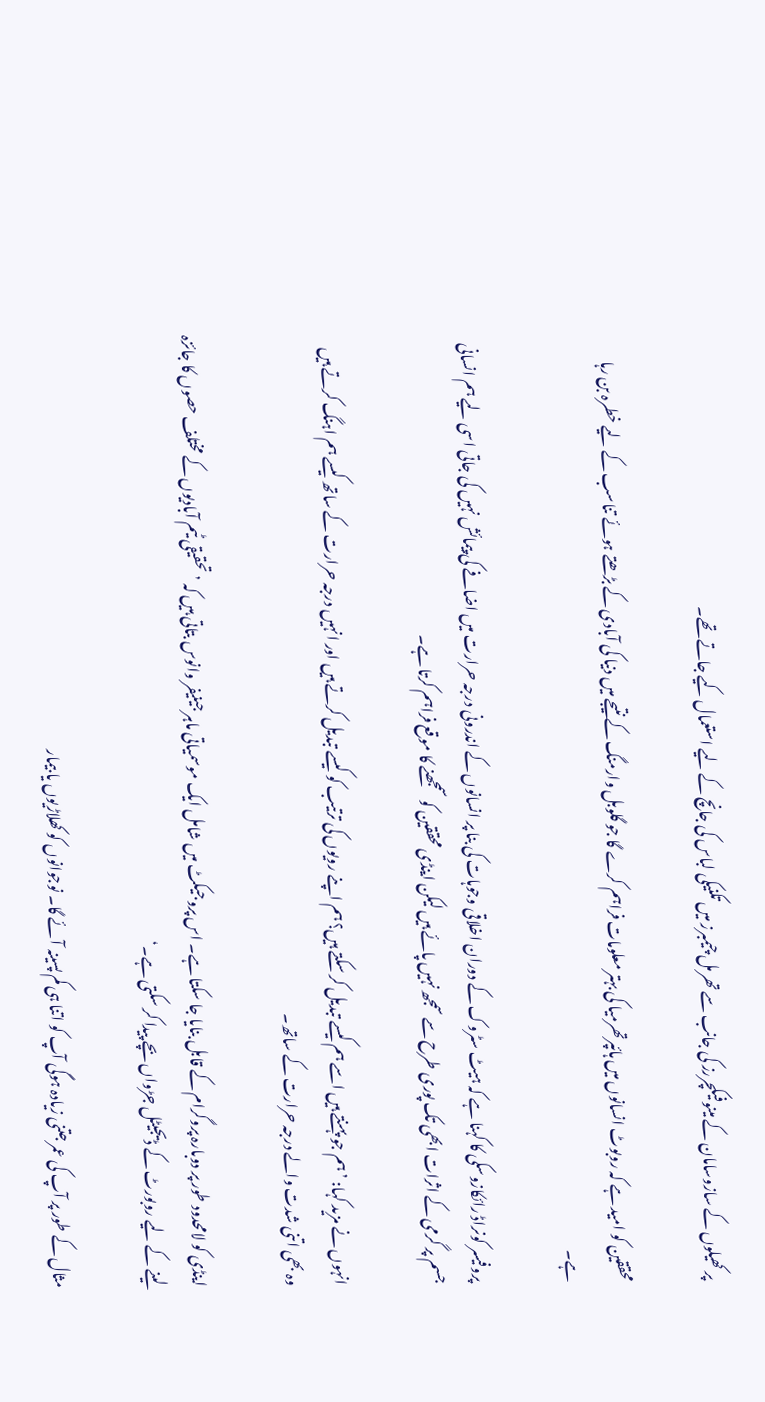پر کھیلوں کے سازوسامان کے مینوفیکچررز کی جانب سے تھرمل چیمبرز میں تکنیکی لباس کی جانچ کے لیے استعمال کیے جاتے تھے۔

محققین کو امید ہے کہ روبوٹ انسانوں میں ہائپرتھرمیا کی بہتر معلومات فراہم کرے گا جو گلوبل وارمنگ کے نتیجے میں دنیا کی آبادی کے بڑھتے ہوئے تناسب کے لیے خطرہ بن رہا ہے۔

پروفیسر کونراڈ رائکازوسکی کا کہنا ہے کہ ہیٹ سٹروک کے دوران اخلاقی وجوہات کی بنا پر انسانوں کے اندرونی درجہ حرارت میں اضافے کی پیمائش نہیں کی جاتی اسی لیے ہم انسانی جسم پر گرمی کے اثرات ابھی تک پوری طرح سے سمجھ نہیں پائے ہیں لیکن اینڈی محققین کو سمجھنے کا موقع فراہم کرتا ہے۔

انہوں نے مزید کہا: ’ہم جو پہنتے ہیں اسے ہم کیسے تبدیل کر سکتے ہیں؟ ہم اپنے رویوں کی ترتیب کو کیسے تبدیل کرتے ہیں اور انہیں درجہ حرارت کے ساتھ کیسے ہم اہنگ کرتے ہیں وہ بھی اتنی شدت والے درجہ حرارت کے ساتھ۔

اینڈی کو لامحدود طور پر دوبارہ پروگرام کے قابل بنایا جا سکتا ہے۔ اس پروجیکٹ میں شامل ایک موسمیاتی ماہر جینیفر وانوس بتاتی ہیں کہ ’تحقیقی ٹیم آبادیوں کے مختلف حصوں کا جائزہ لینے کے لیے روبورٹ کے ڈیجیٹل جڑواں بچے پیدا کر سکتی ہے۔‘

مثال کے طور پر آپ کی عمر جتنی زیادہ ہوگی آپ کو اتنا ہی کم پسینہ آئے گا۔ نوجوانوں کو کھلاڑیوں یا بیمار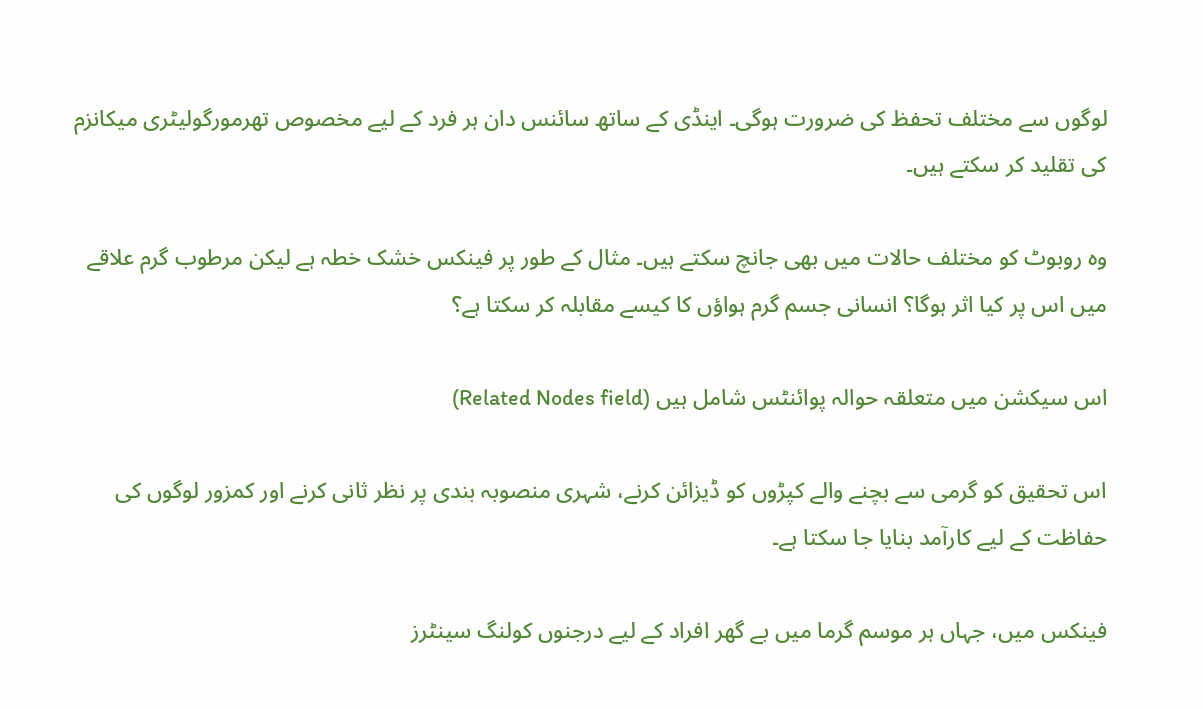لوگوں سے مختلف تحفظ کی ضرورت ہوگی۔ اینڈی کے ساتھ سائنس دان ہر فرد کے لیے مخصوص تھرمورگولیٹری میکانزم کی تقلید کر سکتے ہیں۔

وہ روبوٹ کو مختلف حالات میں بھی جانچ سکتے ہیں۔ مثال کے طور پر فینکس خشک خطہ ہے لیکن مرطوب گرم علاقے میں اس پر کیا اثر ہوگا؟ انسانی جسم گرم ہواؤں کا کیسے مقابلہ کر سکتا ہے؟

اس سیکشن میں متعلقہ حوالہ پوائنٹس شامل ہیں (Related Nodes field)

اس تحقیق کو گرمی سے بچنے والے کپڑوں کو ڈیزائن کرنے، شہری منصوبہ بندی پر نظر ثانی کرنے اور کمزور لوگوں کی حفاظت کے لیے کارآمد بنایا جا سکتا ہے۔

فینکس میں، جہاں ہر موسم گرما میں بے گھر افراد کے لیے درجنوں کولنگ سینٹرز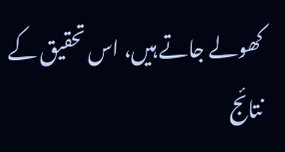کھولے جاتے ہیں، اس تحقیق کے نتائج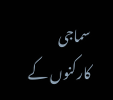سماجی کارکنوں کے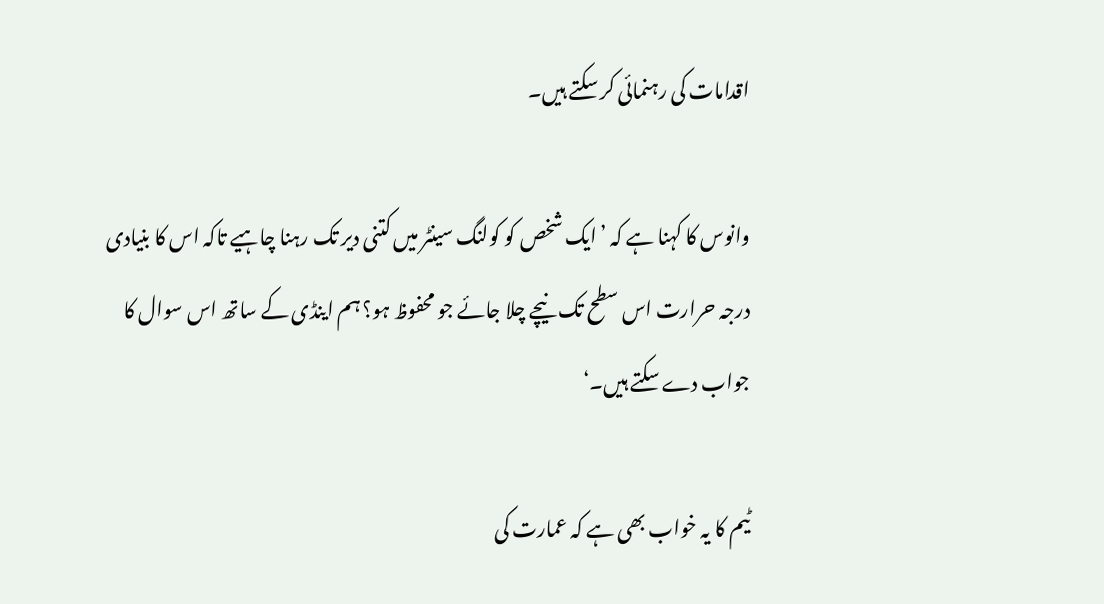اقدامات کی رہنمائی کر سکتے ہیں۔

وانوس کا کہنا ہے کہ ’ایک شخص کو کولنگ سینٹر میں کتنی دیر تک رہنا چاہیے تاکہ اس کا بنیادی درجہ حرارت اس سطح تک نیچے چلا جائے جو محفوظ ہو؟ ہم اینڈی کے ساتھ اس سوال کا جواب دے سکتے ہیں۔‘

ٹیم کا یہ خواب بھی ہے کہ عمارت کی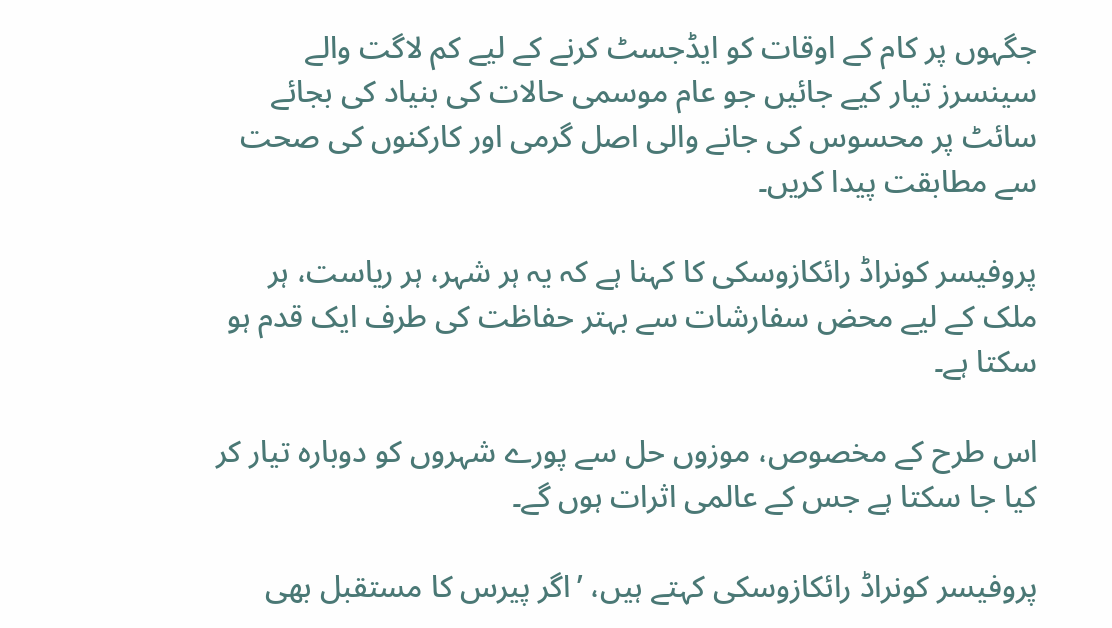جگہوں پر کام کے اوقات کو ایڈجسٹ کرنے کے لیے کم لاگت والے سینسرز تیار کیے جائیں جو عام موسمی حالات کی بنیاد کی بجائے سائٹ پر محسوس کی جانے والی اصل گرمی اور کارکنوں کی صحت سے مطابقت پیدا کریں۔

پروفیسر کونراڈ رائکازوسکی کا کہنا ہے کہ یہ ہر شہر، ہر ریاست، ہر ملک کے لیے محض سفارشات سے بہتر حفاظت کی طرف ایک قدم ہو سکتا ہے۔

اس طرح کے مخصوص، موزوں حل سے پورے شہروں کو دوبارہ تیار کر کیا جا سکتا ہے جس کے عالمی اثرات ہوں گے۔

پروفیسر کونراڈ رائکازوسکی کہتے ہیں، ’اگر پیرس کا مستقبل بھی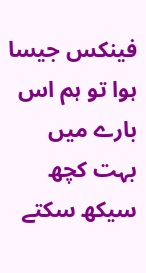فینکس جیسا ہوا تو ہم اس بارے میں بہت کچھ سیکھ سکتے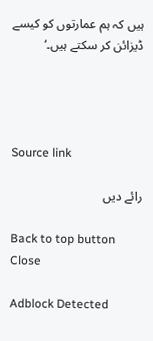ہیں کہ ہم عمارتوں کو کیسے ڈیزائن کر سکتے ہیں۔‘




Source link

رائے دیں

Back to top button
Close

Adblock Detected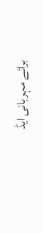برائے مہربانی ایڈ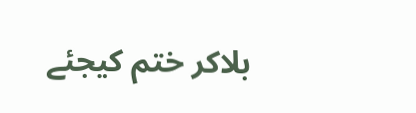بلاکر ختم کیجئے